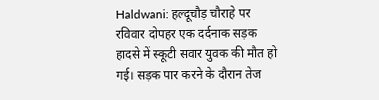Haldwani: हल्दूचौड़ चौराहे पर रविवार दोपहर एक दर्दनाक सड़क हादसे में स्कूटी सवार युवक की मौत हो गई। सड़क पार करने के दौरान तेज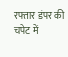रफ्तार डंपर की चपेट में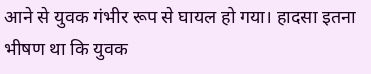आने से युवक गंभीर रूप से घायल हो गया। हादसा इतना भीषण था कि युवक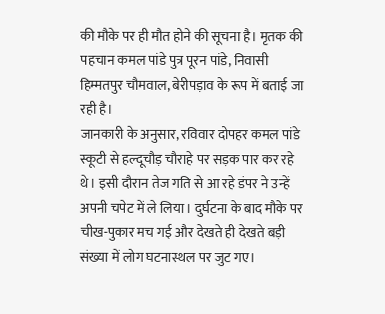की मौके पर ही मौत होने की सूचना है। मृतक की पहचान कमल पांडे पुत्र पूरन पांडे, निवासी हिम्मतपुर चौमवाल, बेरीपड़ाव के रूप में बताई जा रही है।
जानकारी के अनुसार, रविवार दोपहर कमल पांडे स्कूटी से हल्दूचौड़ चौराहे पर सड़क पार कर रहे थे। इसी दौरान तेज गति से आ रहे डंपर ने उन्हें अपनी चपेट में ले लिया। दुर्घटना के बाद मौके पर चीख-पुकार मच गई और देखते ही देखते बड़ी संख्या में लोग घटनास्थल पर जुट गए।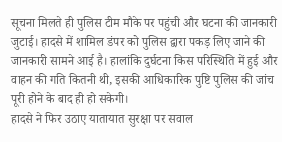सूचना मिलते ही पुलिस टीम मौके पर पहुंची और घटना की जानकारी जुटाई। हादसे में शामिल डंपर को पुलिस द्वारा पकड़ लिए जाने की जानकारी सामने आई है। हालांकि दुर्घटना किस परिस्थिति में हुई और वाहन की गति कितनी थी, इसकी आधिकारिक पुष्टि पुलिस की जांच पूरी होने के बाद ही हो सकेगी।
हादसे ने फिर उठाए यातायात सुरक्षा पर सवाल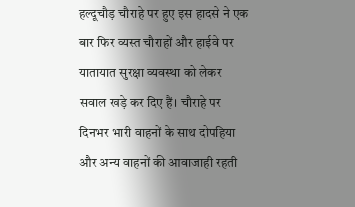हल्दूचौड़ चौराहे पर हुए इस हादसे ने एक बार फिर व्यस्त चौराहों और हाईवे पर यातायात सुरक्षा व्यवस्था को लेकर सवाल खड़े कर दिए हैं। चौराहे पर दिनभर भारी वाहनों के साथ दोपहिया और अन्य वाहनों की आवाजाही रहती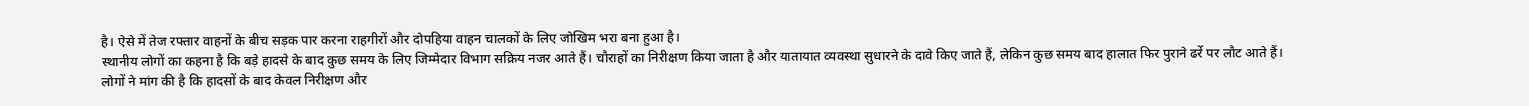है। ऐसे में तेज रफ्तार वाहनों के बीच सड़क पार करना राहगीरों और दोपहिया वाहन चालकों के लिए जोखिम भरा बना हुआ है।
स्थानीय लोगों का कहना है कि बड़े हादसे के बाद कुछ समय के लिए जिम्मेदार विभाग सक्रिय नजर आते हैं। चौराहों का निरीक्षण किया जाता है और यातायात व्यवस्था सुधारने के दावे किए जाते हैं, लेकिन कुछ समय बाद हालात फिर पुराने ढर्रे पर लौट आते हैं।
लोगों ने मांग की है कि हादसों के बाद केवल निरीक्षण और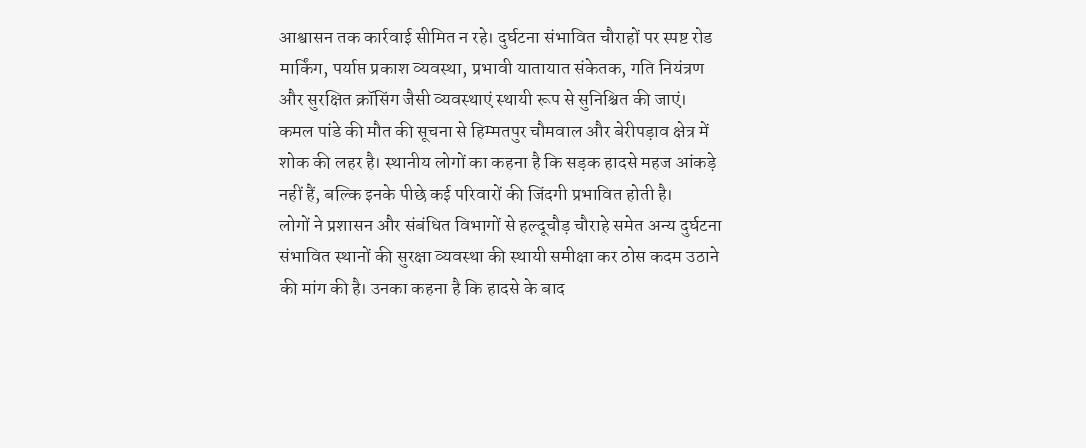आश्वासन तक कार्रवाई सीमित न रहे। दुर्घटना संभावित चौराहों पर स्पष्ट रोड मार्किंग, पर्याप्त प्रकाश व्यवस्था, प्रभावी यातायात संकेतक, गति नियंत्रण और सुरक्षित क्रॉसिंग जैसी व्यवस्थाएं स्थायी रूप से सुनिश्चित की जाएं।
कमल पांडे की मौत की सूचना से हिम्मतपुर चौमवाल और बेरीपड़ाव क्षेत्र में शोक की लहर है। स्थानीय लोगों का कहना है कि सड़क हादसे महज आंकड़े नहीं हैं, बल्कि इनके पीछे कई परिवारों की जिंदगी प्रभावित होती है।
लोगों ने प्रशासन और संबंधित विभागों से हल्दूचौड़ चौराहे समेत अन्य दुर्घटना संभावित स्थानों की सुरक्षा व्यवस्था की स्थायी समीक्षा कर ठोस कदम उठाने की मांग की है। उनका कहना है कि हादसे के बाद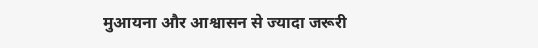मुआयना और आश्वासन से ज्यादा जरूरी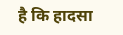है कि हादसा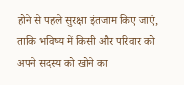होने से पहले सुरक्षा इंतजाम किए जाएं, ताकि भविष्य में किसी और परिवार को अपने सदस्य को खोने का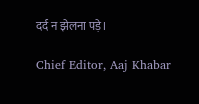दर्द न झेलना पड़े।

Chief Editor, Aaj Khabar